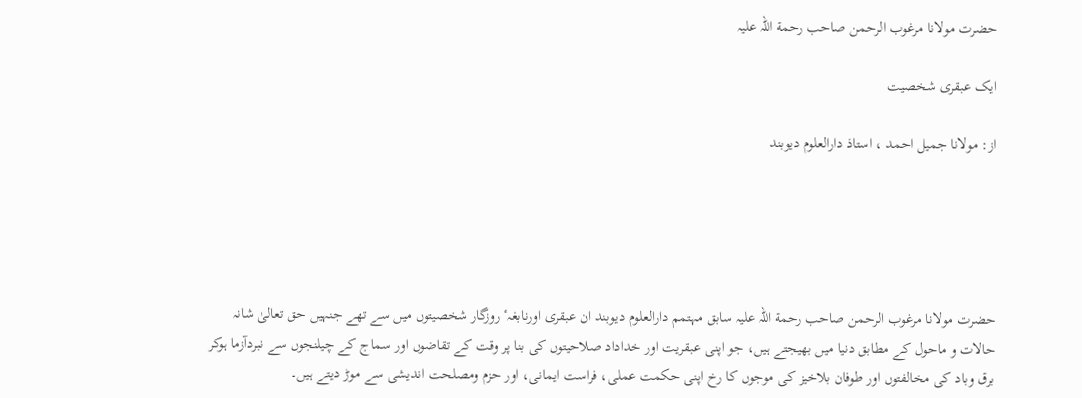حضرت مولانا مرغوب الرحمن صاحب رحمة اللہ علیہ

ایک عبقری شخصیت

از: مولانا جمیل احمد ، استاذ دارالعلوم دیوبند





حضرت مولانا مرغوب الرحمن صاحب رحمة اللہ علیہ سابق مہتمم دارالعلوم دیوبند ان عبقری اورنابغہٴ روزگار شخصیتوں میں سے تھے جنہیں حق تعالیٰ شانہ حالات و ماحول کے مطابق دنیا میں بھیجتے ہیں، جو اپنی عبقریت اور خداداد صلاحیتوں کی بنا پر وقت کے تقاضوں اور سماج کے چیلنجوں سے نبردآزما ہوکر برق وباد کی مخالفتوں اور طوفان بلاخیز کی موجوں کا رخ اپنی حکمت عملی، فراست ایمانی، اور حزم ومصلحت اندیشی سے موڑ دیتے ہیں۔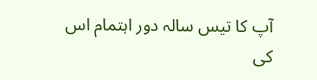آپ کا تیس سالہ دور اہتمام اس کی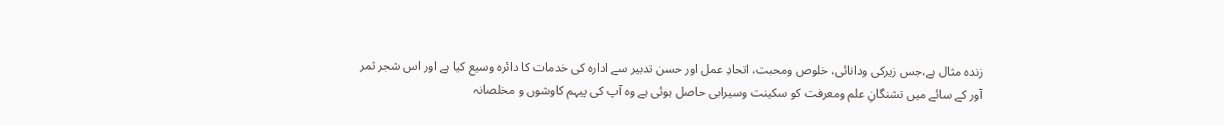زندہ مثال ہے،جس زیرکی ودانائی، خلوص ومحبت، اتحادِ عمل اور حسن تدبیر سے ادارہ کی خدمات کا دائرہ وسیع کیا ہے اور اس شجر ثمر آور کے سائے میں تشنگانِ علم ومعرفت کو سکینت وسیرابی حاصل ہوئی ہے وہ آپ کی پیہم کاوشوں و مخلصانہ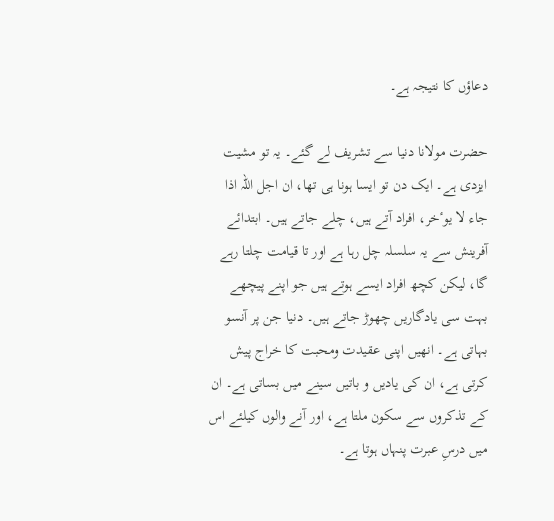دعاؤں کا نتیجہ ہے۔

حضرت مولانا دنیا سے تشریف لے گئے۔ یہ تو مشیت ایزدی ہے۔ ایک دن تو ایسا ہونا ہی تھا، ان اجل اللہ اذا جاء لا یوٴخر، افراد آتے ہیں، چلے جاتے ہیں۔ ابتدائے آفرینش سے یہ سلسلہ چل رہا ہے اور تا قیامت چلتا رہے گا، لیکن کچھ افراد ایسے ہوتے ہیں جو اپنے پیچھے بہت سی یادگاریں چھوڑ جاتے ہیں۔ دنیا جن پر آنسو بہاتی ہے۔ انھیں اپنی عقیدت ومحبت کا خراج پیش کرتی ہے، ان کی یادیں و باتیں سینے میں بساتی ہے۔ ان کے تذکروں سے سکون ملتا ہے، اور آنے والوں کیلئے اس میں درسِ عبرت پنہاں ہوتا ہے۔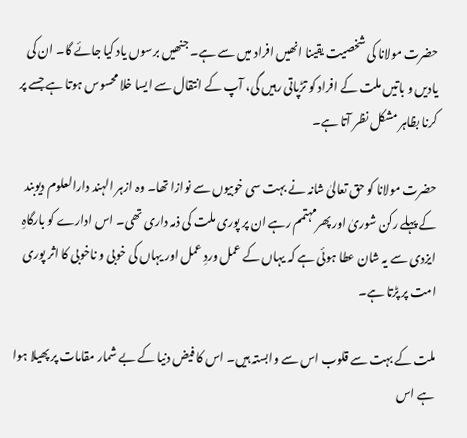حضرت مولانا کی شخصیت یقینا انھیں افراد میں سے ہے۔ جنھیں برسوں یاد کیا جائے گا۔ ان کی یادیں و باتیں ملت کے افراد کو تڑپاتی رہیں گی، آپ کے انتقال سے ایسا خلا محسوس ہوتا ہے جسے پر کرنا بظاہر مشکل نظر آتا ہے۔

حضرت مولانا کو حق تعالیٰ شانہ نے بہت سی خوبیوں سے نوازا تھا۔ وہ ازہر الہند دارالعلوم دیوبند کے پہلے رکن شوریٰ اور پھرمہتمم رہے ان پر پوری ملت کی ذمہ داری تھی۔ اس ادارے کو بارگاہِ ایزدی سے یہ شان عطا ہوئی ہے کہ یہاں کے عمل وردِ عمل اور یہاں کی خوبی و ناخوبی کا اثر پوری امت پر پڑتا ہے۔

ملت کے بہت سے قلوب اس سے وابستہ ہیں۔ اس کا فیض دنیا کے بے شمار مقامات پر پھیلا ہوا ہے اس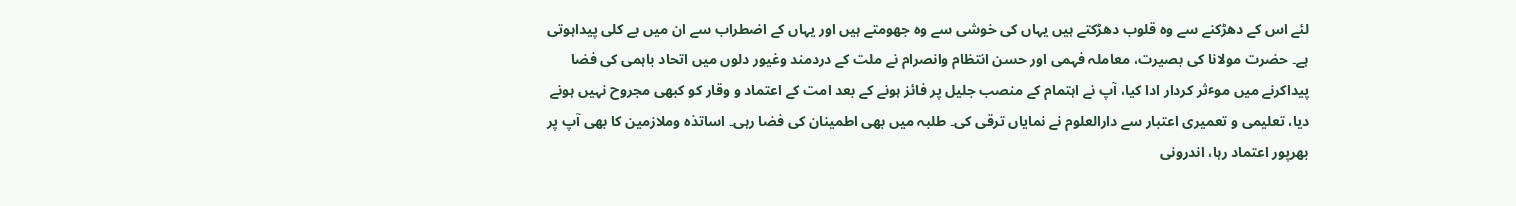لئے اس کے دھڑکنے سے وہ قلوب دھڑکتے ہیں یہاں کی خوشی سے وہ جھومتے ہیں اور یہاں کے اضطراب سے ان میں بے کلی پیداہوتی ہے۔ حضرت مولانا کی بصیرت، معاملہ فہمی اور حسن انتظام وانصرام نے ملت کے دردمند وغیور دلوں میں اتحاد باہمی کی فضا پیداکرنے میں موٴثر کردار ادا کیا، آپ نے اہتمام کے منصب جلیل پر فائز ہونے کے بعد امت کے اعتماد و وقار کو کبھی مجروح نہیں ہونے دیا، تعلیمی و تعمیری اعتبار سے دارالعلوم نے نمایاں ترقی کی۔ طلبہ میں بھی اطمینان کی فضا رہی۔ اساتذہ وملازمین کا بھی آپ پر بھرپور اعتماد رہا، اندرونی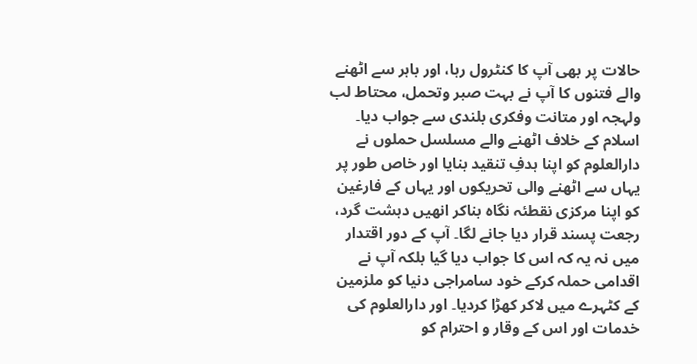حالات پر بھی آپ کا کنٹرول رہا، اور باہر سے اٹھنے والے فتنوں کا آپ نے بہت صبر وتحمل، محتاط لب ولہجہ اور متانت وفکری بلندی سے جواب دیا۔ اسلام کے خلاف اٹھنے والے مسلسل حملوں نے دارالعلوم کو اپنا ہدفِ تنقید بنایا اور خاص طور پر یہاں سے اٹھنے والی تحریکوں اور یہاں کے فارغین کو اپنا مرکزی نقطئہ نگاہ بناکر انھیں دہشت گرد، رجعت پسند قرار دیا جانے لگا۔ آپ کے دور اقتدار میں نہ یہ کہ اس کا جواب دیا گیا بلکہ آپ نے اقدامی حملہ کرکے خود سامراجی دنیا کو ملزمین کے کٹہرے میں لاکر کھڑا کردیا۔ اور دارالعلوم کی خدمات اور اس کے وقار و احترام کو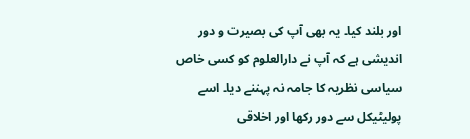اور بلند کیا۔ یہ بھی آپ کی بصیرت و دور اندیشی ہے کہ آپ نے دارالعلوم کو کسی خاص سیاسی نظریہ کا جامہ نہ پہننے دیا۔ اسے پولیٹیکل سے دور رکھا اور اخلاقی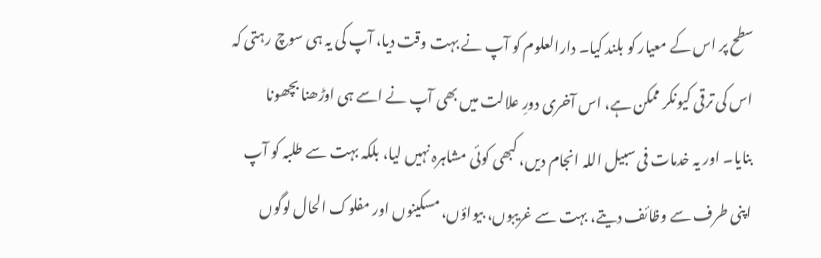سطح پر اس کے معیار کو بلند کیا۔ دارالعلوم کو آپ نے بہت وقت دیا، آپ کی یہ ہی سوچ رہتی کہ اس کی ترقی کیونکر ممکن ہے، اس آخری دورِ علالت میں بھی آپ نے اسے ہی اوڑھنا بچھونا بنایا۔ اور یہ خدمات فی سبیل اللہ انجام دیں، کبھی کوئی مشاہرہ نہیں لیا، بلکہ بہت سے طلبہ کو آپ اپنی طرف سے وظائف دیتے، بہت سے غریبوں، بیواؤں، مسکینوں اور مفلوک الحال لوگوں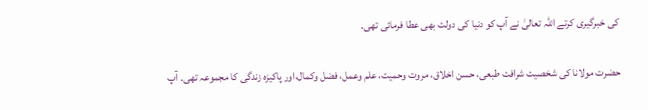کی خبرگیری کرتے اللہ تعالیٰ نے آپ کو دنیا کی دولت بھی عطا فرمائی تھی۔

حضرت مولانا کی شخصیت شرافت طبعی، حسن اخلاق، مروت وحمیت، علم وعمل، فضل وکمال،اور پاکیزہ زندگی کا مجموعہ تھی۔ آپ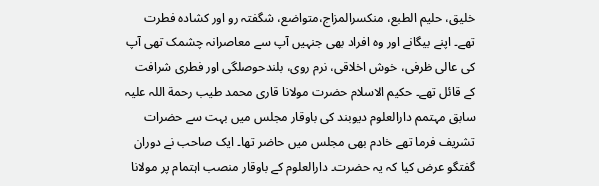خلیق، حلیم الطبع، منکسرالمزاج،متواضع، شگفتہ رو اور کشادہ فطرت تھے۔ اپنے بیگانے اور وہ افراد بھی جنہیں آپ سے معاصرانہ چشمک تھی آپ کی عالی ظرفی، خوش اخلاقی، نرم روی، بلندحوصلگی اور فطری شرافت کے قائل تھے۔ حکیم الاسلام حضرت مولانا قاری محمد طیب رحمة اللہ علیہ سابق مہتمم دارالعلوم دیوبند کی باوقار مجلس میں بہت سے حضرات تشریف فرما تھے خادم بھی مجلس میں حاضر تھا۔ ایک صاحب نے دوران گفتگو عرض کیا کہ یہ حضرت۔ دارالعلوم کے باوقار منصب اہتمام پر مولانا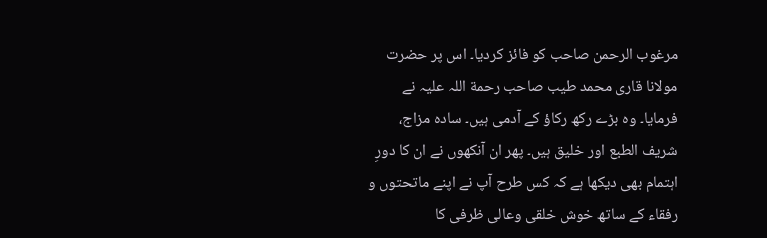مرغوب الرحمن صاحب کو فائز کردیا۔ اس پر حضرت مولانا قاری محمد طیب صاحب رحمة اللہ علیہ نے فرمایا۔ وہ بڑے رکھ رکاؤ کے آدمی ہیں۔ سادہ مزاج، شریف الطبع اور خلیق ہیں۔ پھر ان آنکھوں نے ان کا دورِ اہتمام بھی دیکھا ہے کہ کس طرح آپ نے اپنے ماتحتوں و رفقاء کے ساتھ خوش خلقی وعالی ظرفی کا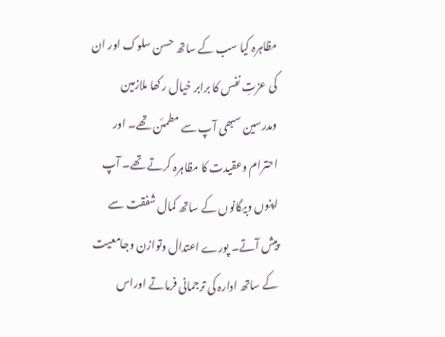مظاہرہ کیا سب کے ساتھ حسن سلوک اور ان کی عزتِ نفس کا برابر خیال رکھا ملازمین ومدرسین سبھی آپ سے مطمئن تھے۔ اور احترام وعقیدت کا مظاہرہ کرتے تھے۔ آپ اپنوں وبیگانوں کے ساتھ کمال شفقت سے پیش آتے۔ پورے اعتدال وتوازن وجامعیت کے ساتھ ادارہ کی ترجمانی فرماتے اوراس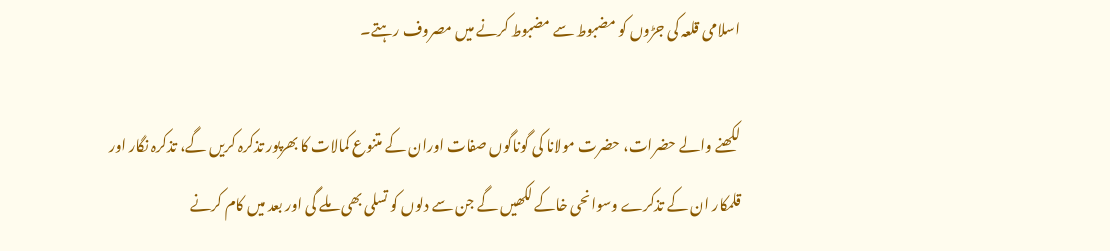اسلامی قلعہ کی جڑوں کو مضبوط سے مضبوط کرنے میں مصروف رہتے۔

لکھنے والے حضرات، حضرت مولانا کی گوناگوں صفات اوران کے متنوع کمالات کا بھرپور تذکرہ کریں گے، تذکرہ نگار اور قلمکار ان کے تذکرے وسوانحی خاکے لکھیں گے جن سے دلوں کو تسلی بھی ملے گی اور بعد میں کام کرنے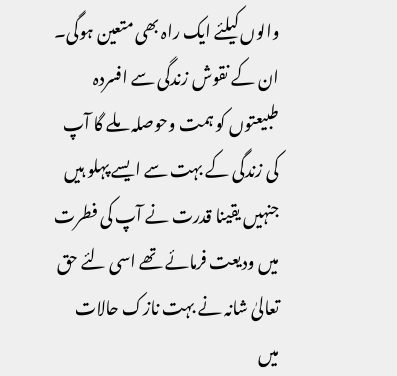والوں کیلئے ایک راہ بھی متعین ہوگی۔ ان کے نقوش زندگی سے افسردہ طبیعتوں کو ہمت وحوصلہ ملے گا آپ کی زندگی کے بہت سے ایسے پہلو ہیں جنہیں یقینا قدرت نے آپ کی فطرت میں ودیعت فرمائے تھے اسی لئے حق تعالیٰ شانہ نے بہت نازک حالات میں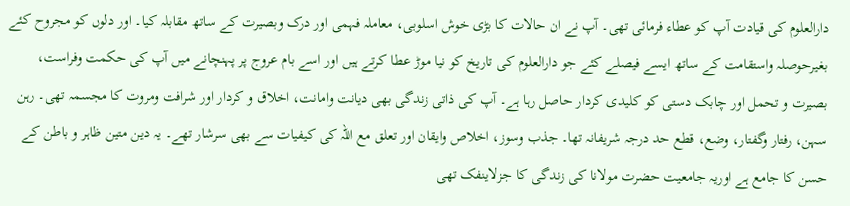دارالعلوم کی قیادت آپ کو عطاء فرمائی تھی۔ آپ نے ان حالات کا بڑی خوش اسلوبی، معاملہ فہمی اور درک وبصیرت کے ساتھ مقابلہ کیا۔ اور دلوں کو مجروح کئے بغیرحوصلہ واستقامت کے ساتھ ایسے فیصلے کئے جو دارالعلوم کی تاریخ کو نیا موڑ عطا کرتے ہیں اور اسے بام عروج پر پہنچانے میں آپ کی حکمت وفراست، بصیرت و تحمل اور چابک دستی کو کلیدی کردار حاصل رہا ہے۔ آپ کی ذاتی زندگی بھی دیانت وامانت، اخلاق و کردار اور شرافت ومروت کا مجسمہ تھی۔ رہن سہن، رفتار وگفتار، وضع، قطع حد درجہ شریفانہ تھا۔ جذب وسوز، اخلاص وایقان اور تعلق مع اللہ کی کیفیات سے بھی سرشار تھے۔ یہ دین متین ظاہر و باطن کے حسن کا جامع ہے اوریہ جامعیت حضرت مولانا کی زندگی کا جزلاینفک تھی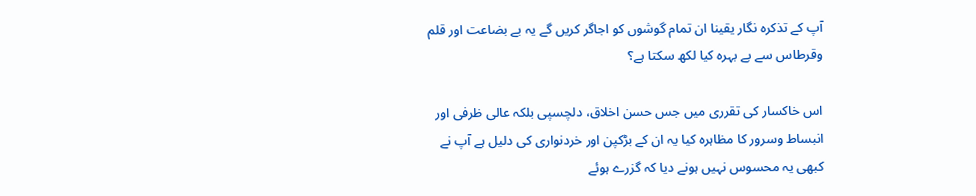آپ کے تذکرہ نگار یقینا ان تمام گوشوں کو اجاگر کریں گے یہ بے بضاعت اور قلم وقرطاس سے بے بہرہ کیا لکھ سکتا ہے؟

اس خاکسار کی تقرری میں جس حسن اخلاق، دلچسپی بلکہ عالی ظرفی اور انبساط وسرور کا مظاہرہ کیا یہ ان کے بڑکپن اور خردنواری کی دلیل ہے آپ نے کبھی یہ محسوس نہیں ہونے دیا کہ گزرے ہوئے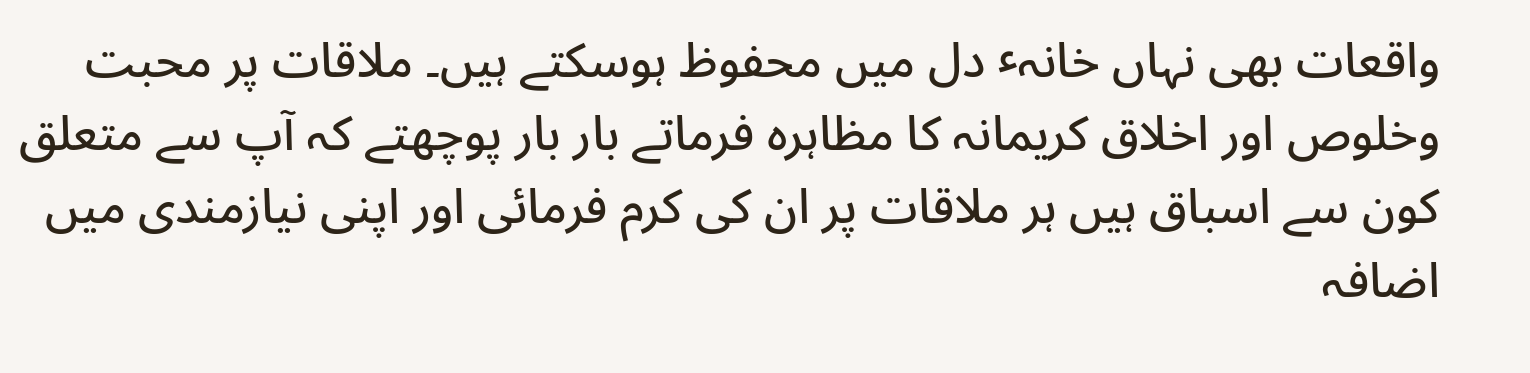واقعات بھی نہاں خانہٴ دل میں محفوظ ہوسکتے ہیں۔ ملاقات پر محبت وخلوص اور اخلاق کریمانہ کا مظاہرہ فرماتے بار بار پوچھتے کہ آپ سے متعلق کون سے اسباق ہیں ہر ملاقات پر ان کی کرم فرمائی اور اپنی نیازمندی میں اضافہ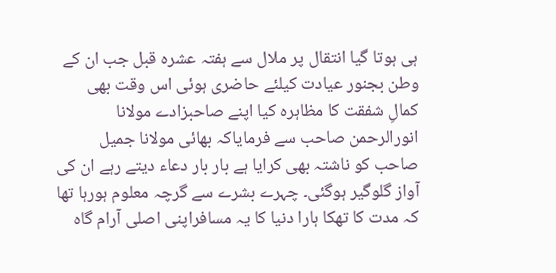ہی ہوتا گیا انتقال پر ملال سے ہفتہ عشرہ قبل جب ان کے وطن بجنور عیادت کیلئے حاضری ہوئی اس وقت بھی کمالِ شفقت کا مظاہرہ کیا اپنے صاحبزادے مولانا انورالرحمن صاحب سے فرمایاکہ بھائی مولانا جمیل صاحب کو ناشتہ بھی کرایا ہے بار بار دعاء دیتے رہے ان کی آواز گلوگیر ہوگئی۔ چہرے بشرے سے گرچہ معلوم ہورہا تھا کہ مدت کا تھکا ہارا دنیا کا یہ مسافراپنی اصلی آرام گاہ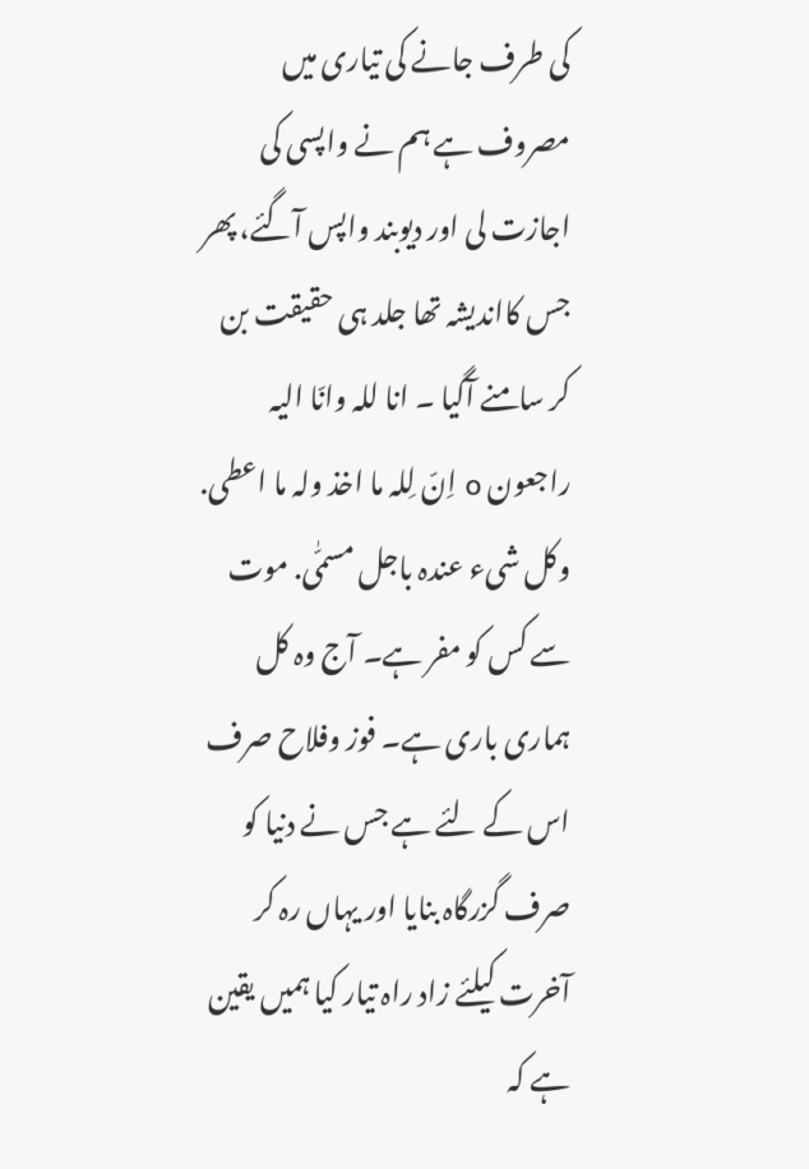کی طرف جانے کی تیاری میں مصروف ہے ہم نے واپسی کی اجازت لی اور دیوبند واپس آگئے، پھر جس کااندیشہ تھا جلد ہی حقیقت بن کر سامنے آگیا ۔ انا للہ وانّا الیہ راجعون o اِنّ لِلہ ما اخذ ولہ ما اعطی. وکل شیء عندہ باجل مسمّٰی. موت سے کس کو مفر ہے۔ آج وہ کل ہماری باری ہے۔ فوز وفلاح صرف اس کے لئے ہے جس نے دنیا کو صرف گزرگاہ بنایا اور یہاں رہ کر آخرت کیلئے زاد راہ تیار کیا ہمیں یقین ہے کہ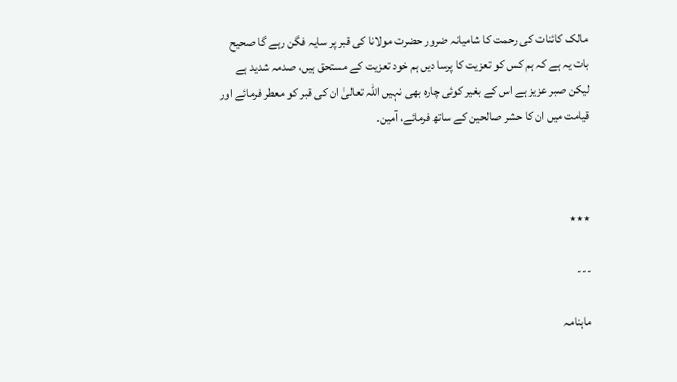مالک کائنات کی رحمت کا شامیانہ ضرور حضرت مولانا کی قبر پر سایہ فگن رہے گا صحیح بات یہ ہے کہ ہم کس کو تعزیت کا پرسا دیں ہم خود تعزیت کے مستحق ہیں، صدمہ شدید ہے لیکن صبر عزیز ہے اس کے بغیر کوئی چارہ بھی نہیں اللہ تعالیٰ ان کی قبر کو معطر فرمائے اور قیامت میں ان کا حشر صالحین کے ساتھ فرمائے، آمین۔



٭٭٭

---

ماہنامہ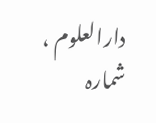دارالعلوم ، شمارہ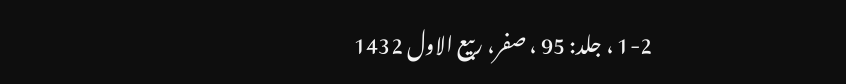1-2 ، جلد: 95 ، صفر، ربیع الاول 1432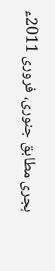ہجری مطابق جنوری، فروری 2011ء